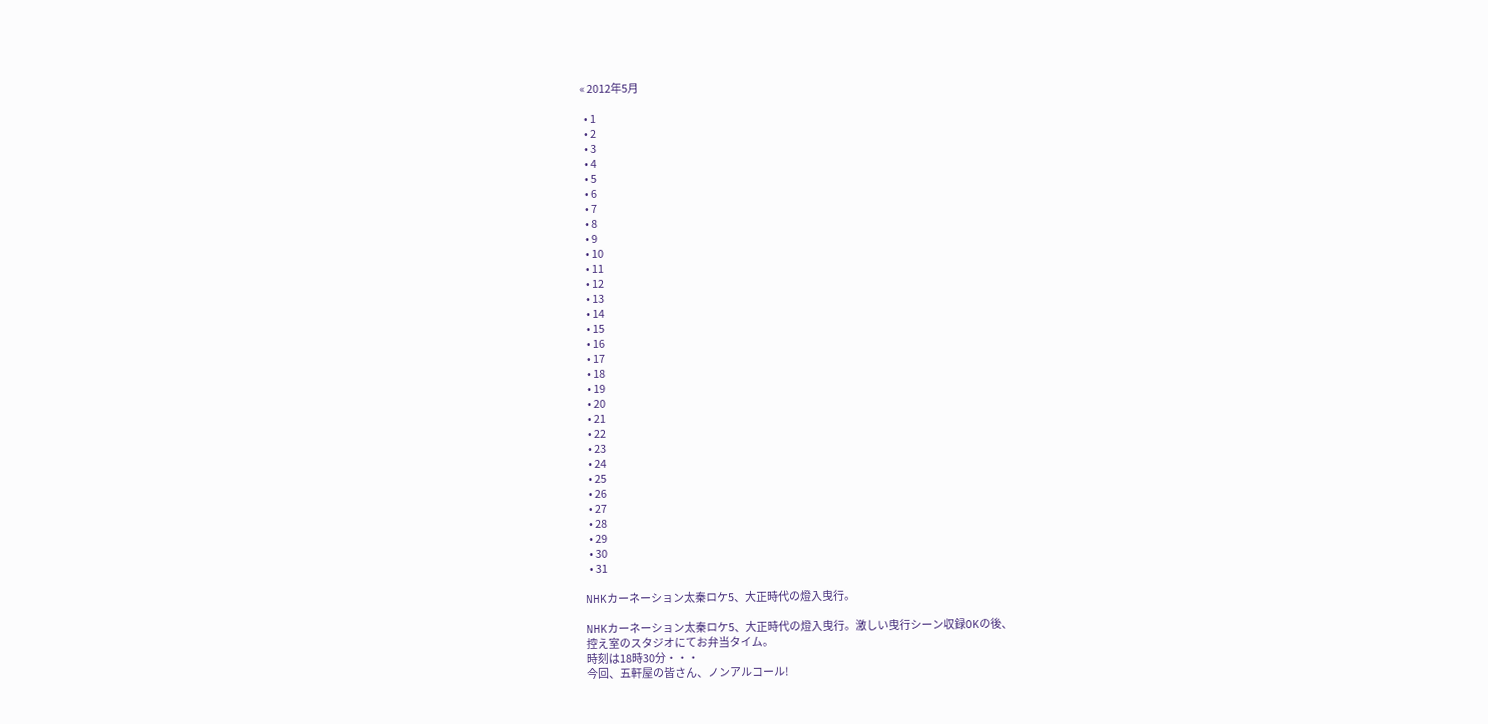« 2012年5月

  • 1
  • 2
  • 3
  • 4
  • 5
  • 6
  • 7
  • 8
  • 9
  • 10
  • 11
  • 12
  • 13
  • 14
  • 15
  • 16
  • 17
  • 18
  • 19
  • 20
  • 21
  • 22
  • 23
  • 24
  • 25
  • 26
  • 27
  • 28
  • 29
  • 30
  • 31

NHKカーネーション太秦ロケ5、大正時代の燈入曳行。

NHKカーネーション太秦ロケ5、大正時代の燈入曳行。激しい曳行シーン収録OKの後、
控え室のスタジオにてお弁当タイム。
時刻は18時30分・・・
今回、五軒屋の皆さん、ノンアルコール!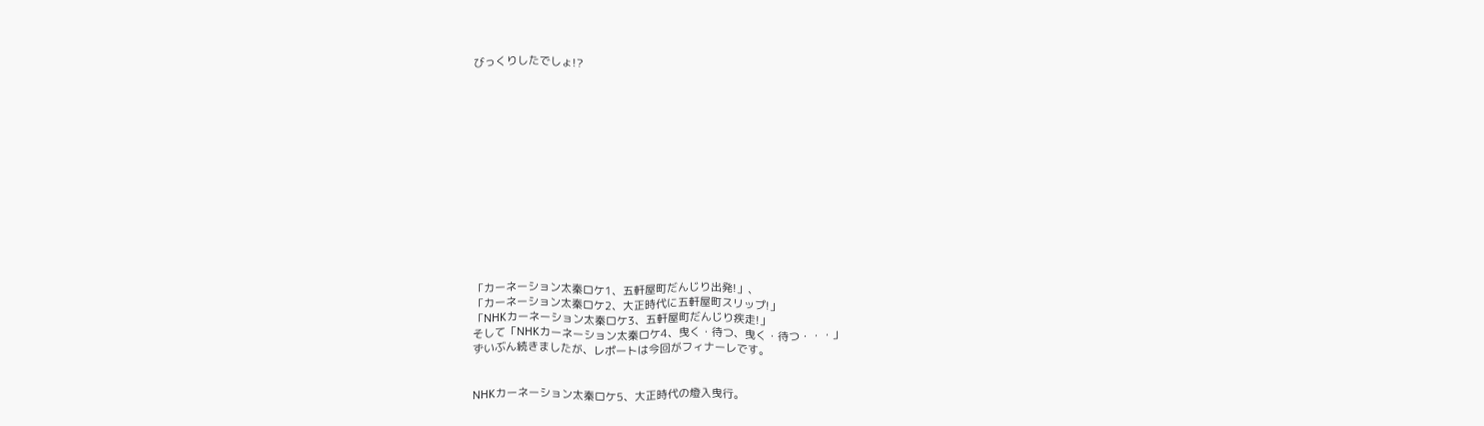びっくりしたでしょ!?














「カーネーション太秦ロケ1、五軒屋町だんじり出発!」、
「カーネーション太秦ロケ2、大正時代に五軒屋町スリップ!」
「NHKカーネーション太秦ロケ3、五軒屋町だんじり疾走!」
そして「NHKカーネーション太秦ロケ4、曳く・待つ、曳く・待つ・・・」
ずいぶん続きましたが、レポートは今回がフィナーレです。


NHKカーネーション太秦ロケ5、大正時代の燈入曳行。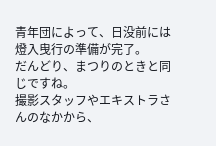青年団によって、日没前には燈入曳行の準備が完了。
だんどり、まつりのときと同じですね。
撮影スタッフやエキストラさんのなかから、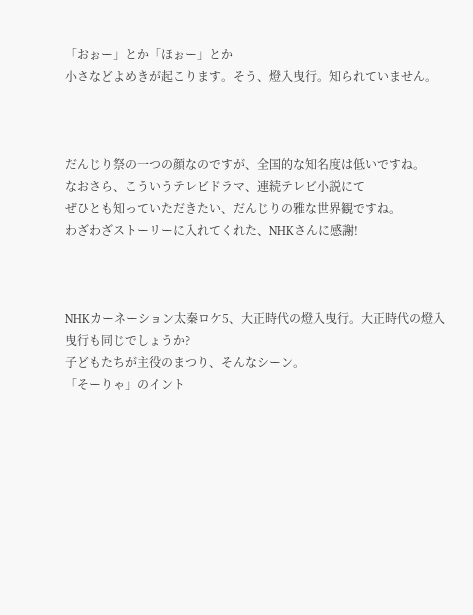「おぉー」とか「ほぉー」とか
小さなどよめきが起こります。そう、燈入曳行。知られていません。



だんじり祭の一つの顔なのですが、全国的な知名度は低いですね。
なおさら、こういうテレビドラマ、連続テレビ小説にて
ぜひとも知っていただきたい、だんじりの雅な世界観ですね。
わざわざストーリーに入れてくれた、NHKさんに感謝!



NHKカーネーション太秦ロケ5、大正時代の燈入曳行。大正時代の燈入曳行も同じでしょうか?
子どもたちが主役のまつり、そんなシーン。
「そーりゃ」のイント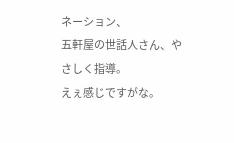ネーション、
五軒屋の世話人さん、やさしく指導。
えぇ感じですがな。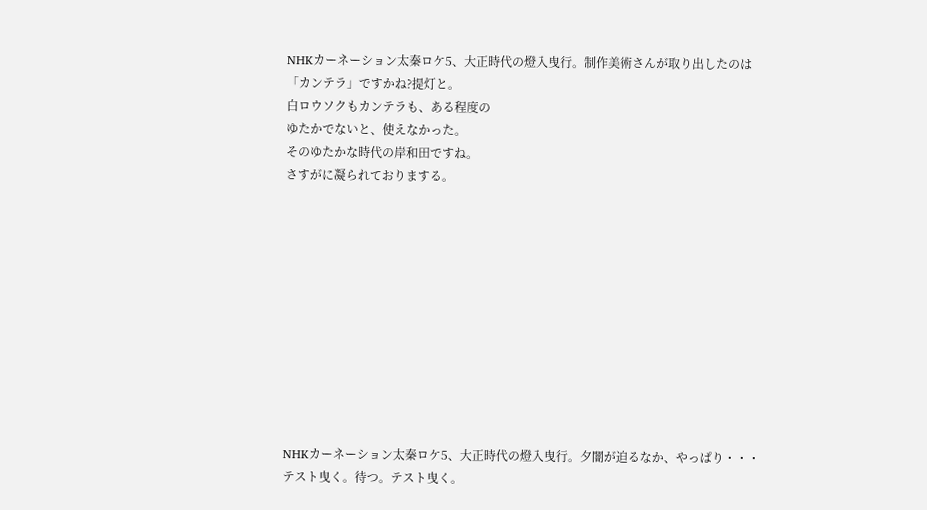NHKカーネーション太秦ロケ5、大正時代の燈入曳行。制作美術さんが取り出したのは
「カンテラ」ですかね?提灯と。
白ロウソクもカンテラも、ある程度の
ゆたかでないと、使えなかった。
そのゆたかな時代の岸和田ですね。
さすがに凝られておりまする。











NHKカーネーション太秦ロケ5、大正時代の燈入曳行。夕闇が迫るなか、やっぱり・・・
テスト曳く。待つ。テスト曳く。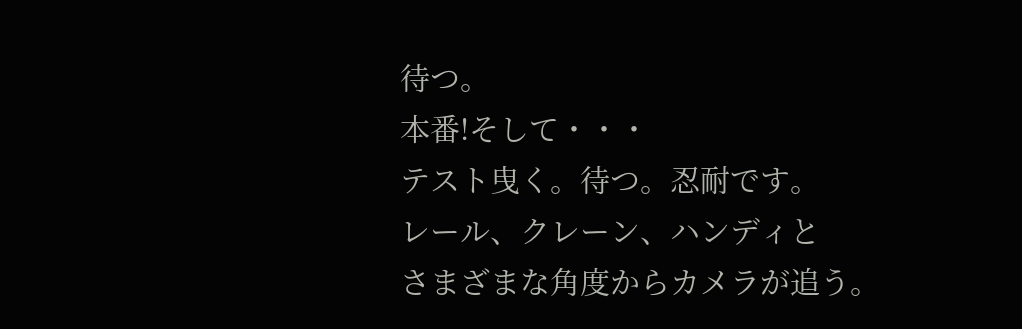待つ。
本番!そして・・・
テスト曳く。待つ。忍耐です。
レール、クレーン、ハンディと
さまざまな角度からカメラが追う。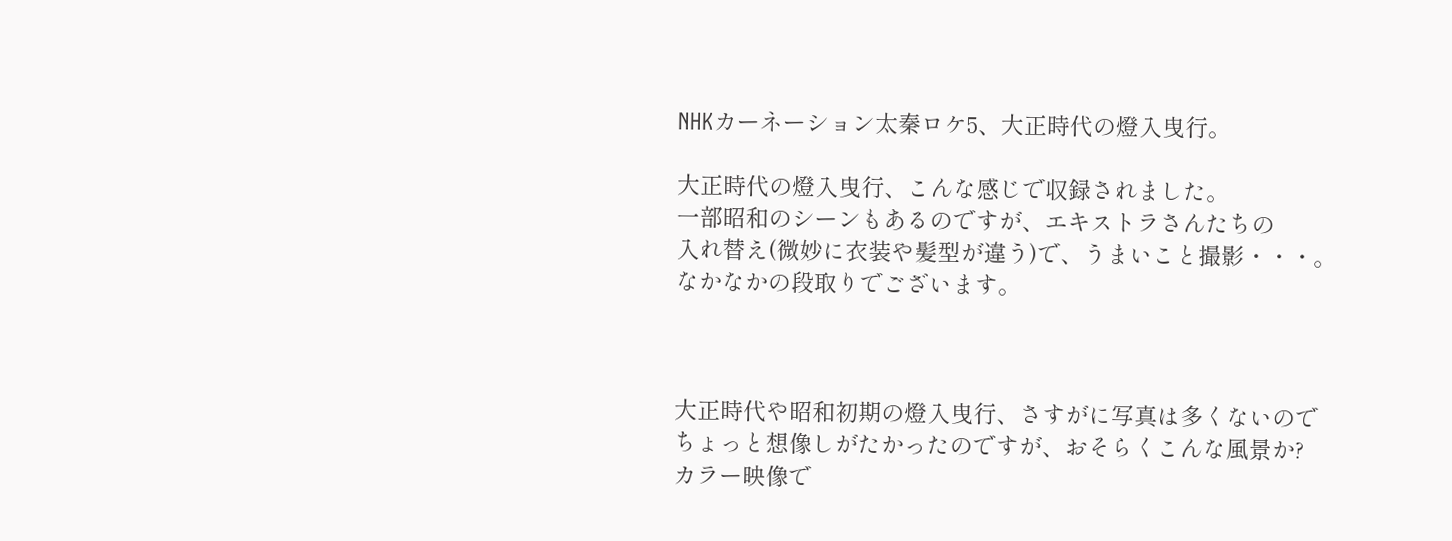NHKカーネーション太秦ロケ5、大正時代の燈入曳行。

大正時代の燈入曳行、こんな感じで収録されました。
一部昭和のシーンもあるのですが、エキストラさんたちの
入れ替え(微妙に衣装や髪型が違う)で、うまいこと撮影・・・。
なかなかの段取りでございます。



大正時代や昭和初期の燈入曳行、さすがに写真は多くないので
ちょっと想像しがたかったのですが、おそらくこんな風景か?
カラー映像で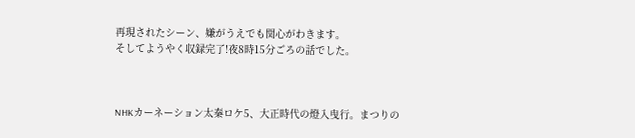再現されたシーン、嫌がうえでも関心がわきます。
そしてようやく収録完了!夜8時15分ごろの話でした。



NHKカーネーション太秦ロケ5、大正時代の燈入曳行。まつりの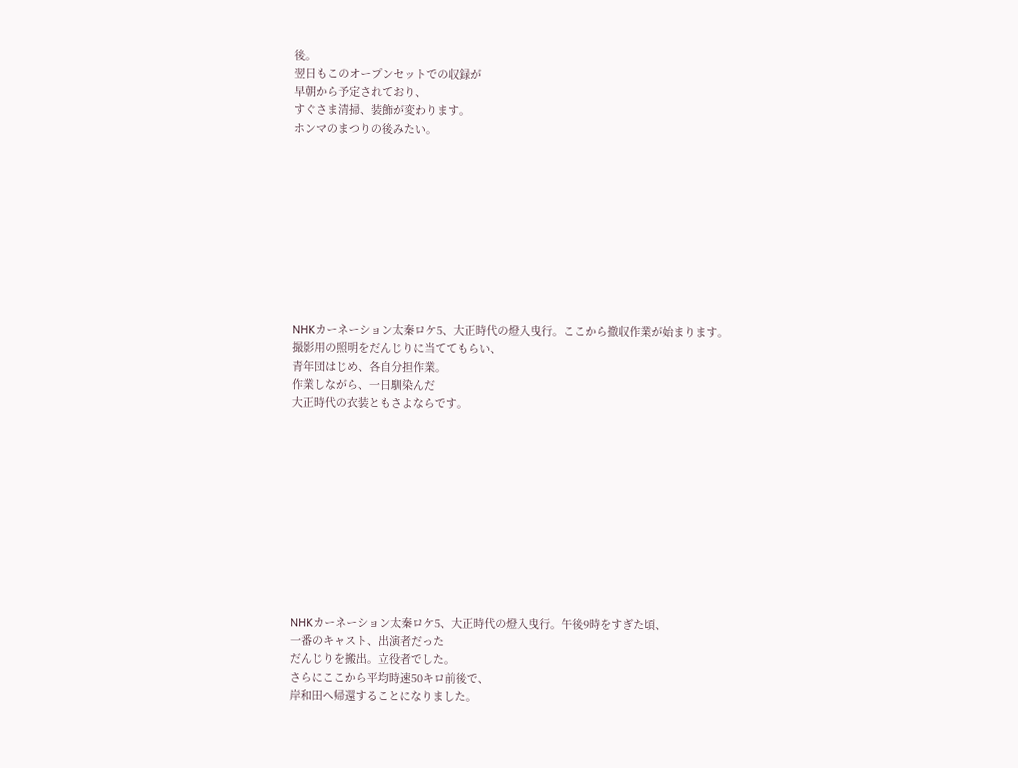後。
翌日もこのオープンセットでの収録が
早朝から予定されており、
すぐさま清掃、装飾が変わります。
ホンマのまつりの後みたい。










NHKカーネーション太秦ロケ5、大正時代の燈入曳行。ここから撤収作業が始まります。
撮影用の照明をだんじりに当ててもらい、
青年団はじめ、各自分担作業。
作業しながら、一日馴染んだ
大正時代の衣装ともさよならです。











NHKカーネーション太秦ロケ5、大正時代の燈入曳行。午後9時をすぎた頃、
一番のキャスト、出演者だった
だんじりを搬出。立役者でした。
さらにここから平均時速50キロ前後で、
岸和田へ帰還することになりました。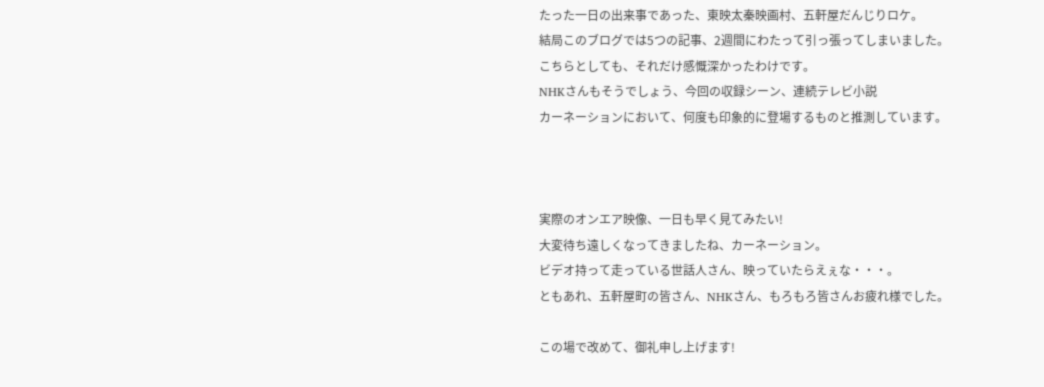たった一日の出来事であった、東映太秦映画村、五軒屋だんじりロケ。
結局このブログでは5つの記事、2週間にわたって引っ張ってしまいました。
こちらとしても、それだけ感慨深かったわけです。
NHKさんもそうでしょう、今回の収録シーン、連続テレビ小説
カーネーションにおいて、何度も印象的に登場するものと推測しています。



実際のオンエア映像、一日も早く見てみたい!
大変待ち遠しくなってきましたね、カーネーション。
ビデオ持って走っている世話人さん、映っていたらえぇな・・・。
ともあれ、五軒屋町の皆さん、NHKさん、もろもろ皆さんお疲れ様でした。

この場で改めて、御礼申し上げます!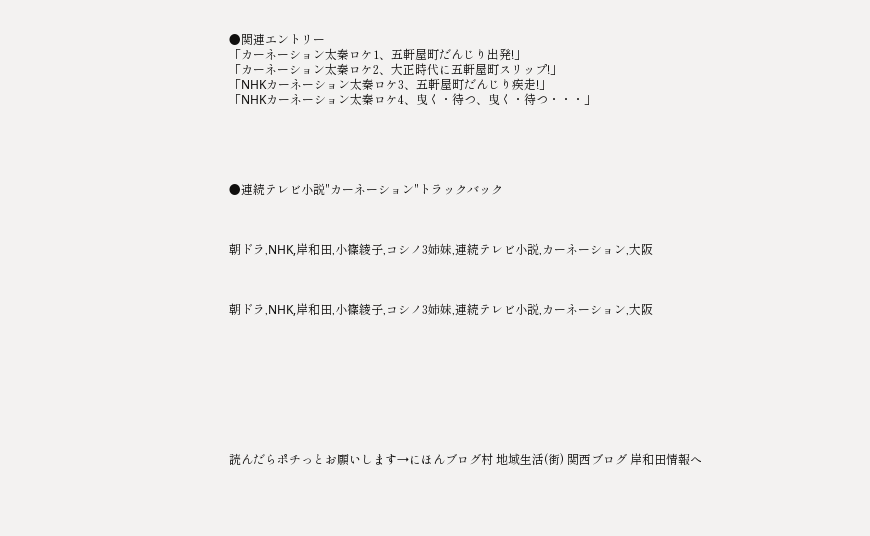●関連エントリー
「カーネーション太秦ロケ1、五軒屋町だんじり出発!」
「カーネーション太秦ロケ2、大正時代に五軒屋町スリップ!」
「NHKカーネーション太秦ロケ3、五軒屋町だんじり疾走!」
「NHKカーネーション太秦ロケ4、曳く・待つ、曳く・待つ・・・」





●連続テレビ小説"カーネーション"トラックバック



朝ドラ,NHK,岸和田,小篠綾子,コシノ3姉妹,連続テレビ小説,カーネーション,大阪



朝ドラ,NHK,岸和田,小篠綾子,コシノ3姉妹,連続テレビ小説,カーネーション,大阪









読んだらポチっとお願いします→にほんブログ村 地域生活(街) 関西ブログ 岸和田情報へ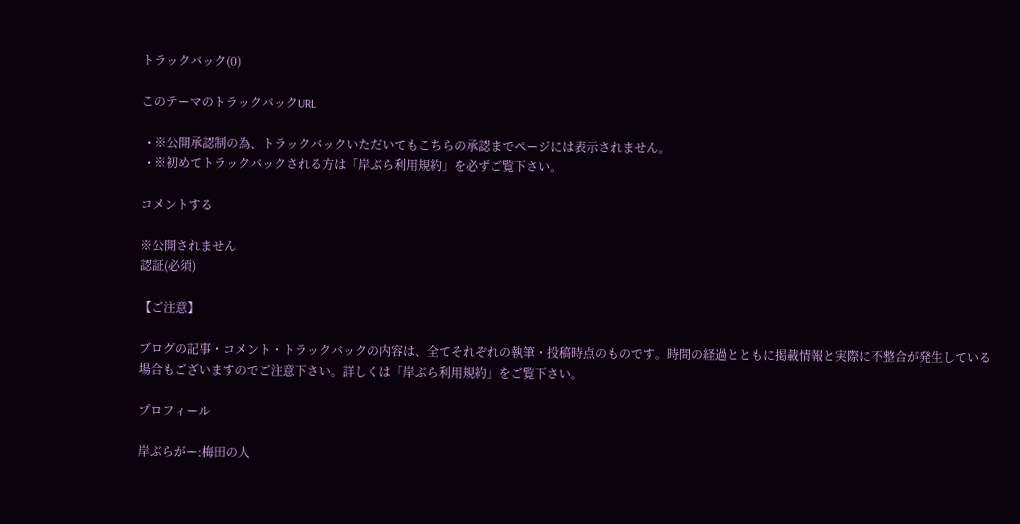トラックバック(0)

このテーマのトラックバックURL

  • ※公開承認制の為、トラックバックいただいてもこちらの承認までページには表示されません。
  • ※初めてトラックバックされる方は「岸ぶら利用規約」を必ずご覧下さい。

コメントする

※公開されません
認証(必須)

【ご注意】

ブログの記事・コメント・トラックバックの内容は、全てそれぞれの執筆・投稿時点のものです。時間の経過とともに掲載情報と実際に不整合が発生している場合もございますのでご注意下さい。詳しくは「岸ぶら利用規約」をご覧下さい。

プロフィール

岸ぶらがー:梅田の人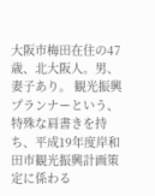大阪市梅田在住の47歳、北大阪人。男、妻子あり。 観光振興プランナーという、特殊な肩書きを持ち、平成19年度岸和田市観光振興計画策定に係わる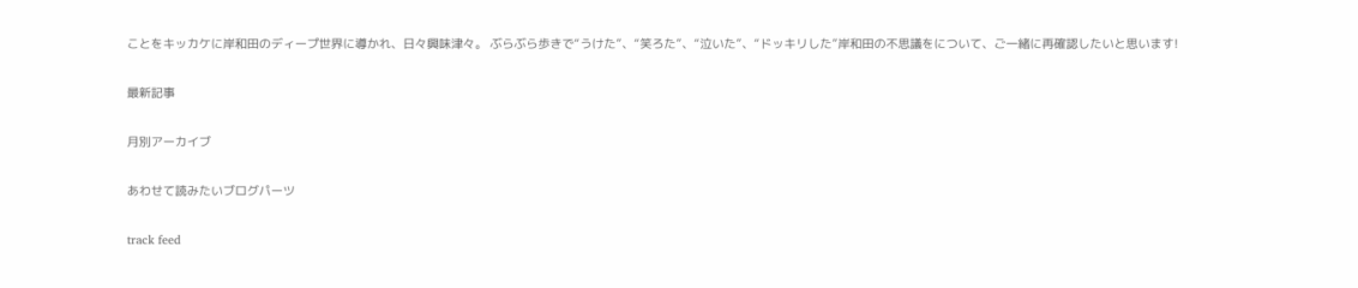ことをキッカケに岸和田のディープ世界に導かれ、日々興味津々。 ぶらぶら歩きで“うけた”、“笑ろた”、“泣いた”、“ドッキリした”岸和田の不思議をについて、ご一緒に再確認したいと思います!

最新記事

月別アーカイブ

あわせて読みたいブログパーツ

track feed